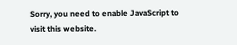Sorry, you need to enable JavaScript to visit this website.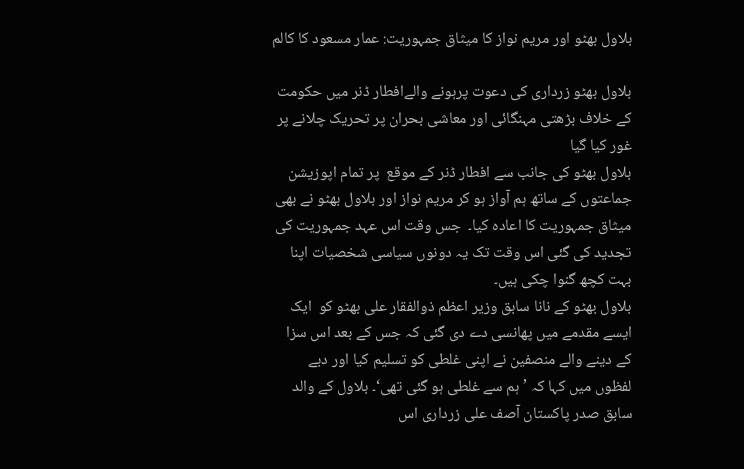بلاول بھٹو اور مریم نواز کا میثاق جمہوریت: عمار مسعود کا کالم

بلاول بھٹو زرداری کی دعوت پرہونے والےافطار ڈنر میں حکومت کے خلاف بڑھتی مہنگائی اور معاشی بحران پر تحریک چلانے پر غور کیا گیا
بلاول بھٹو کی جانب سے افطار ڈنر کے موقع  پر تمام اپوزیشن  جماعتوں کے ساتھ ہم آواز ہو کر مریم نواز اور بلاول بھٹو نے بھی میثاق جمہوریت کا اعادہ کیا۔  جس وقت اس عہد جمہوریت کی تجدید کی گئی اس وقت تک یہ دونوں سیاسی شخصیات اپنا بہت کچھ گنوا چکی ہیں۔
بلاول بھٹو کے نانا سابق وزیر اعظم ذوالفقار علی بھٹو کو  ایک ایسے مقدمے میں پھانسی دے دی گئی کہ جس کے بعد اس سزا کے دینے والے منصفین نے اپنی غلطی کو تسلیم کیا اور دبے لفظوں میں کہا کہ ’ہم سے غلطی ہو گئی تھی‘۔ بلاول کے والد سابق صدر پاکستان آصف علی زرداری اس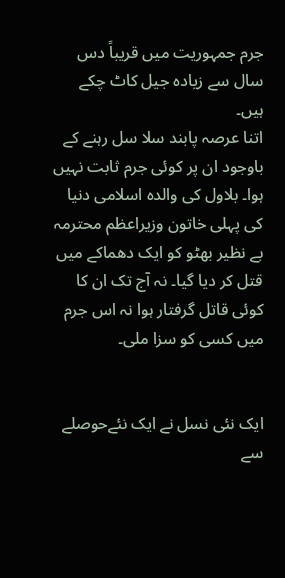جرم جمہوریت میں قریباً دس سال سے زیادہ جیل کاٹ چکے ہیں۔
اتنا عرصہ پابند سلا سل رہنے کے باوجود ان پر کوئی جرم ثابت نہیں ہوا۔ بلاول کی والدہ اسلامی دنیا کی پہلی خاتون وزیراعظم محترمہ بے نظیر بھٹو کو ایک دھماکے میں قتل کر دیا گیا۔ نہ آج تک ان کا کوئی قاتل گرفتار ہوا نہ اس جرم میں کسی کو سزا ملی۔


ایک نئی نسل نے ایک نئےحوصلے سے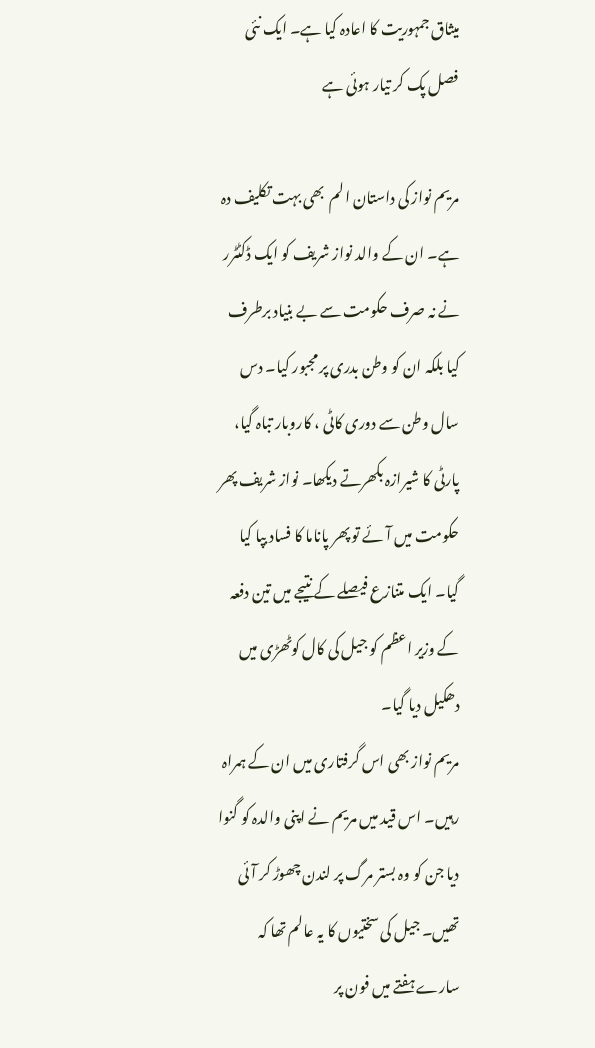میثاق جمہوریت کا اعادہ کیا ہے۔ ایک نئی فصل پک کر تیار ہوئی ہے

مریم نواز کی داستان الم  بھی بہت تکلیف دہ ہے۔ ان کے والد نواز شریف کو ایک ڈکٹٹرر نے نہ صرف حکومت سے بے بنیاد برطرف کیا بلکہ ان کو وطن بدری پر مجبور کیا۔ دس سال وطن سے دوری کاٹی ، کاروبار تباہ گیا، پارٹی کا شیرازہ بکھرتے دیکھا۔ نواز شریف پھر حکومت میں آئے تو پھر پاناما کا فساد بپا کیا گیا۔ ایک متنازع فیصلے کے نتیجے میں تین دفعہ کے وزیر اعظم کو جیل کی کال کوٹھڑی میں دھکیل دیا گیا۔
مریم نواز بھی اس گرفتاری میں ان کے ہمراہ رہیں۔ اس قید میں مریم نے اپنی والدہ کو گنوا دیا جن کو وہ بستر مرگ پر لندن چھوڑ کر آئی تھیں۔ جیل کی سختیوں کا یہ عالم تھا کہ سارے ہفتے میں فون پر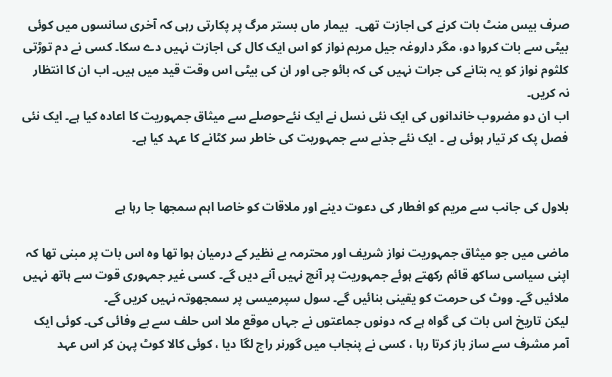صرف بیس منٹ بات کرنے کی اجازت تھی۔  بیمار ماں بستر مرگ پر پکارتی رہی کہ آخری سانسوں میں کوئی بیٹی سے بات کروا دو، مگر داروغہ جیل مریم نواز کو اس ایک کال کی اجازت نہیں دے سکا۔ کسی نے دم توڑتی کلثوم نواز کو یہ بتانے کی جرات نہیں کی کہ بائو جی اور ان کی بیٹی اس وقت قید میں ہیں۔ اب ان کا انتظار نہ کریں۔
اب ان دو مضروب خاندانوں کی ایک نئی نسل نے ایک نئےحوصلے سے میثاق جمہوریت کا اعادہ کیا ہے۔ ایک نئی فصل پک کر تیار ہوئی ہے ۔ ایک نئے جذبے سے جمہوریت کی خاطر سر کٹانے کا عہد کیا ہے۔


بلاول کی جانب سے مریم کو افطار کی دعوت دینے اور ملاقات کو خاصا اہم سمجھا جا رہا ہے

ماضی میں جو میثاق جمہوریت نواز شریف اور محترمہ بے نظیر کے درمیان ہوا تھا وہ اس بات پر مبنی تھا کہ اپنی سیاسی ساکھ قائم رکھتے ہوئے جمہوریت پر آنچ نہیں آنے دیں گے۔ کسی غیر جمہوری قوت سے ہاتھ نہیں ملائیں گے۔ ووٹ کی حرمت کو یقینی بنائیں گے۔ سول سپرمیسی پر سمجھوتہ نہیں کریں گے۔
لیکن تاریخ اس بات کی گواہ ہے کہ دونوں جماعتوں نے جہاں موقع ملا اس حلف سے بے وفائی کی۔ کوئی ایک آمر مشرف سے ساز باز کرتا رہا ، کسی نے پنجاب میں گورنر راج لگا دیا ، کوئی کالا کوٹ پہن کر اس عہد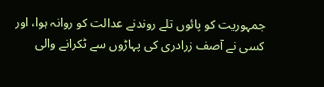جمہوریت کو پائوں تلے روندنے عدالت کو روانہ ہوا، اور کسی نے آصف زرادری کی پہاڑوں سے ٹکرانے والی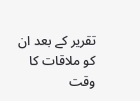تقریر کے بعد ان کو ملاقات کا وقت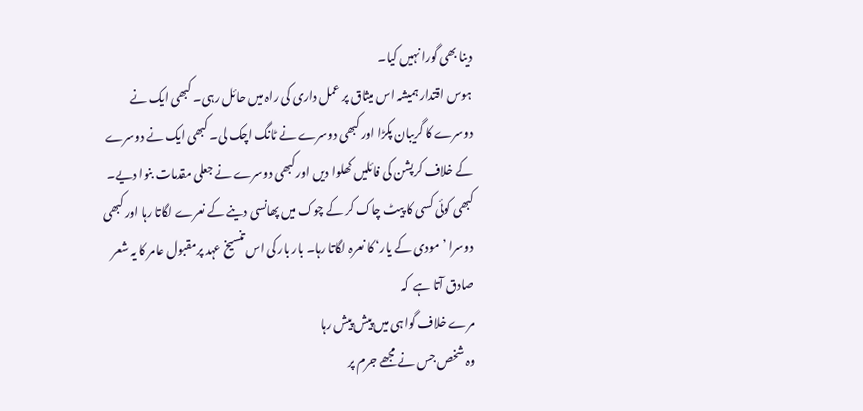دینا بھی گورا نہیں کیا۔
ہوس اقتدار ہمیشہ اس میثاق پر عمل داری کی راہ میں حائل رہی۔ کبھی ایک نے دوسرے کا گریبان پکڑا اور کبھی دوسرے نے ٹانگ اچک لی۔ کبھی ایک نے دوسرے کے خلاف کرپشن کی فائلیں کھلوا دیں اور کبھی دوسرے نے جعلی مقدمات بنوا دیے۔  کبھی کوئی کسی کا پیٹ چاک کر کے چوک میں پھانسی دینے کے نعرے لگاتا رہا اور کبھی دوسرا ’مودی کے یار‘ کا نعرہ لگاتا رہا۔ بار بار کی اس تنسیخ عہد پرمقبول عامر کا یہ شعر صادق آتا ہے  کہ
مرے خلاف گواہی میں‌ پیش پیش رہا
وہ شخص جس نے مجھے جرم پر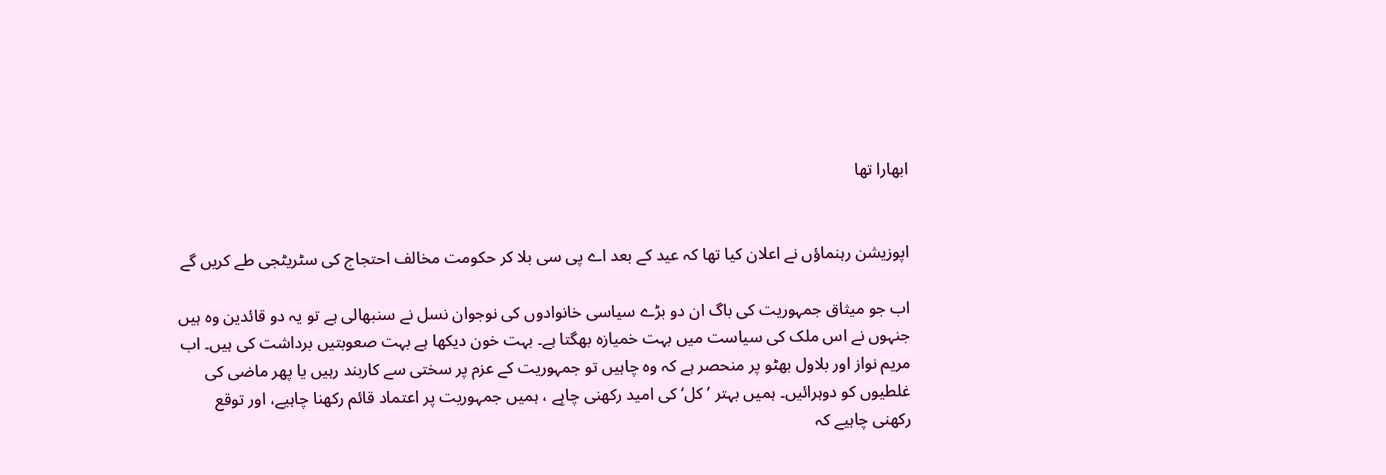ابھارا تھا


اپوزیشن رہنماؤں نے اعلان کیا تھا کہ عید کے بعد اے پی سی بلا کر حکومت مخالف احتجاج کی سٹریٹجی طے کریں گے

اب جو میثاق جمہوریت کی باگ ان دو بڑے سیاسی خانوادوں کی نوجوان نسل نے سنبھالی ہے تو یہ دو قائدین وہ ہیں جنہوں نے اس ملک کی سیاست میں بہت خمیازہ بھگتا ہے۔ بہت خون دیکھا ہے بہت صعوبتیں برداشت کی ہیں۔ اب مریم نواز اور بلاول بھٹو پر منحصر ہے کہ وہ چاہیں تو جمہوریت کے عزم پر سختی سے کاربند رہیں یا پھر ماضی کی غلطیوں کو دوہرائیں۔ ہمیں بہتر ’کل‘ کی امید رکھنی چاہِے ، ہمیں جمہوریت پر اعتماد قائم رکھنا چاہیے، اور توقع رکھنی چاہیے کہ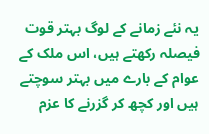یہ نئے زمانے کے لوگ بہتر قوت فیصلہ رکھتے ہیں، اس ملک کے عوام کے بارے میں بہتر سوچتے ہیں اور کچھ کر گزرنے کا عزم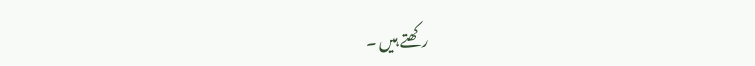رکھتے ہیں ۔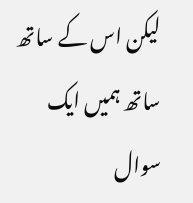لیکن اس کے ساتھ ساتھ ہمیں ایک سوال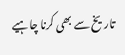تاریخ سے بھی کرنا چاہیے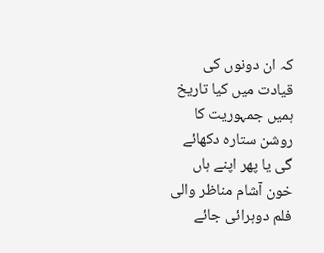کہ ان دونوں کی قیادت میں کیا تاریخ ہمیں جمہوریت کا روشن ستارہ دکھائے گی یا پھر اپنے ہاں خون آشام مناظر والی فلم دوہرائی جائے